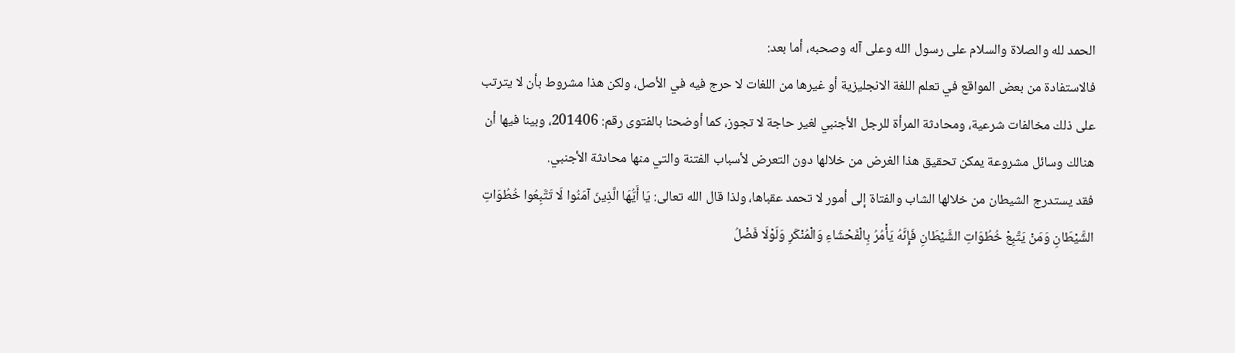الحمد لله والصلاة والسلام على رسول الله وعلى آله وصحبه، أما بعد:
فالاستفادة من بعض المواقع في تعلم اللغة الانجليزية أو غيرها من اللغات لا حرج فيه في الأصل، ولكن هذا مشروط بأن لا يترتب على ذلك مخالفات شرعية، ومحادثة المرأة للرجل الأجنبي لغير حاجة لا تجوز، كما أوضحنا بالفتوى رقم: 201406، وبينا فيها أن هنالك وسائل مشروعة يمكن تحقيق هذا الغرض من خلالها دون التعرض لأسباب الفتنة والتي منها محادثة الأجنبي.
فقد يستدرج الشيطان من خلالها الشاب والفتاة إلى أمور لا تحمد عقباها، ولذا قال الله تعالى: يَا أَيُّهَا الَّذِينَ آمَنُوا لَا تَتَّبِعُوا خُطُوَاتِ الشَّيْطَانِ وَمَنْ يَتَّبِعْ خُطُوَاتِ الشَّيْطَانِ فَإِنَّهُ يَأْمُرُ بِالْفَحْشَاءِ وَالْمُنْكَرِ وَلَوْلَا فَضْلُ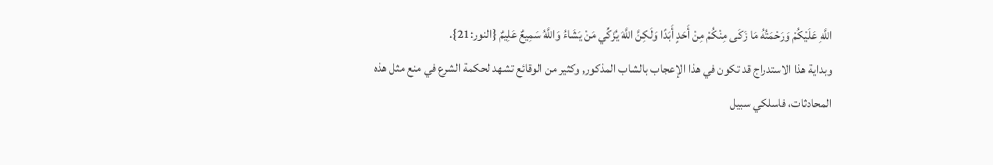اللَّهِ عَلَيْكُمْ وَرَحْمَتُهُ مَا زَكَى مِنْكُمْ مِنْ أَحَدٍ أَبَدًا وَلَكِنَّ اللَّهَ يُزَكِّي مَنْ يَشَاءُ وَاللَّهُ سَمِيعٌ عَلِيمٌ {النور:21}.
وبداية هذا الاستدراج قد تكون في هذا الإعجاب بالشاب المذكور, وكثير من الوقائع تشهد لحكمة الشرع في منع مثل هذه المحادثات، فاسلكي سبيل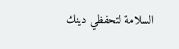السلامة لتحفظي دينك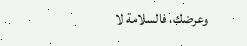وعرضك، فالسلامة لا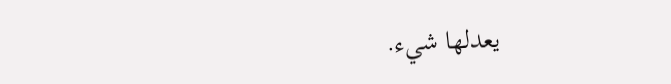يعدلها شيء.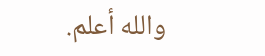والله أعلم.